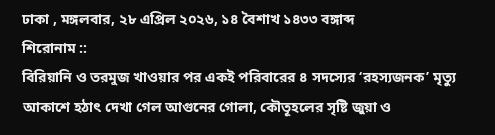ঢাকা , মঙ্গলবার, ২৮ এপ্রিল ২০২৬, ১৪ বৈশাখ ১৪৩৩ বঙ্গাব্দ
শিরোনাম ::
বিরিয়ানি ও তরমুজ খাওয়ার পর একই পরিবারের ৪ সদস্যের ‘রহস্যজনক’ মৃত্যু আকাশে হঠাৎ দেখা গেল আগুনের গোলা, কৌতূহলের সৃষ্টি জুয়া ও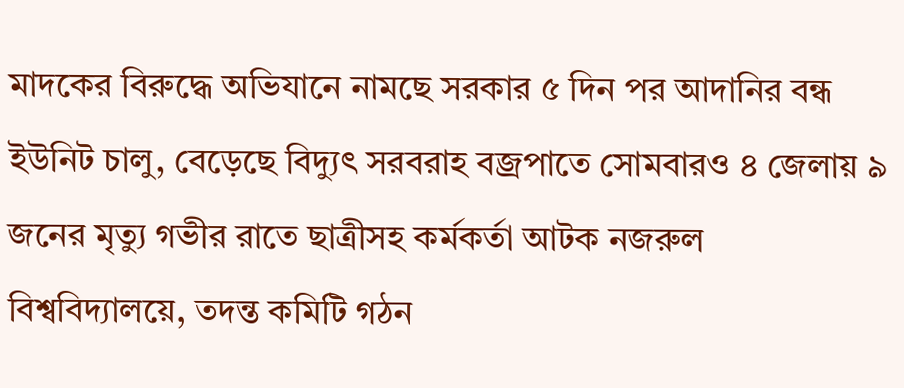মাদকের বিরুদ্ধে অভিযানে নামছে সরকার ৫ দিন পর আদানির বন্ধ ইউনিট চালু, বেড়েছে বিদ্যুৎ সরবরাহ বজ্রপাতে সোমবারও ৪ জেলায় ৯ জনের মৃত্যু গভীর রাতে ছাত্রীসহ কর্মকর্তা আটক নজরুল বিশ্ববিদ্যালয়ে, তদন্ত কমিটি গঠন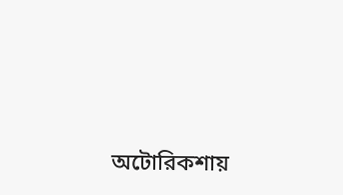অটোরিকশায়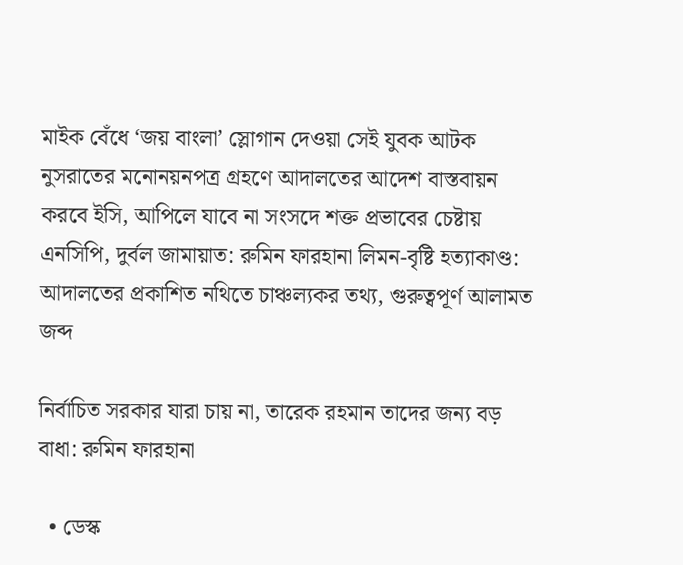মাইক বেঁধে ‘জয় বাংলা’ স্লোগান দেওয়া সেই যুবক আটক নুসরাতের মনোনয়নপত্র গ্রহণে আদালতের আদেশ বাস্তবায়ন করবে ইসি, আপিলে যাবে না সংসদে শক্ত প্রভাবের চেষ্টায় এনসিপি, দুর্বল জামায়াত: রুমিন ফারহানা লিমন-বৃষ্টি হত্যাকাণ্ড: আদালতের প্রকাশিত নথিতে চাঞ্চল্যকর তথ্য, গুরুত্বপূর্ণ আলামত জব্দ

নির্বাচিত সরকার যারা চায় না, তারেক রহমান তাদের জন্য বড় বাধা: রুমিন ফারহানা

  • ডেস্ক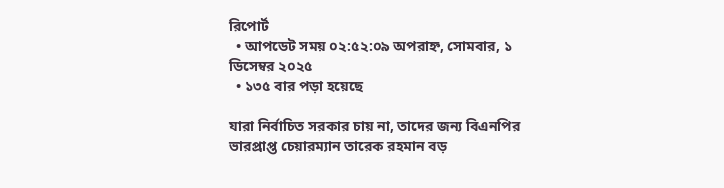রিপোর্ট
  • আপডেট সময় ০২:৫২:০৯ অপরাহ্ন, সোমবার, ১ ডিসেম্বর ২০২৫
  • ১৩৫ বার পড়া হয়েছে

যারা নির্বাচিত সরকার চায় না, তাদের জন্য বিএনপির ভারপ্রাপ্ত চেয়ারম্যান তারেক রহমান বড়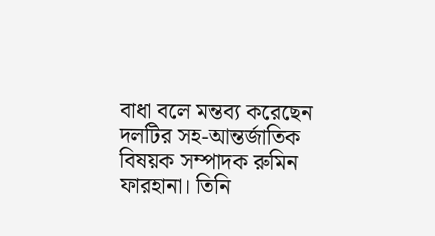বাধা বলে মন্তব্য করেছেন দলটির সহ-আন্তর্জাতিক বিষয়ক সম্পাদক রুমিন ফারহানা। তিনি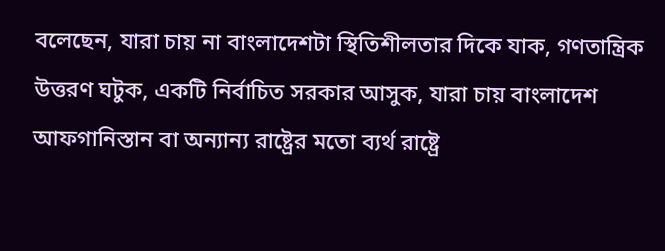বলেছেন, যারা চায় না বাংলাদেশটা স্থিতিশীলতার দিকে যাক, গণতান্ত্রিক উত্তরণ ঘটুক, একটি নির্বাচিত সরকার আসুক, যারা চায় বাংলাদেশ আফগানিস্তান বা অন্যান্য রাষ্ট্রের মতো ব্যর্থ রাষ্ট্রে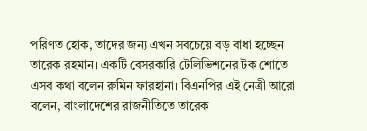পরিণত হোক, তাদের জন্য এখন সবচেয়ে বড় বাধা হচ্ছেন তারেক রহমান। একটি বেসরকারি টেলিভিশনের টক শোতে এসব কথা বলেন রুমিন ফারহানা। বিএনপির এই নেত্রী আরো বলেন, বাংলাদেশের রাজনীতিতে তারেক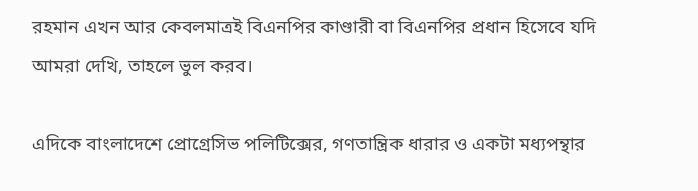রহমান এখন আর কেবলমাত্রই বিএনপির কাণ্ডারী বা বিএনপির প্রধান হিসেবে যদি আমরা দেখি, তাহলে ভুল করব।

এদিকে বাংলাদেশে প্রোগ্রেসিভ পলিটিক্সের, গণতান্ত্রিক ধারার ও একটা মধ্যপন্থার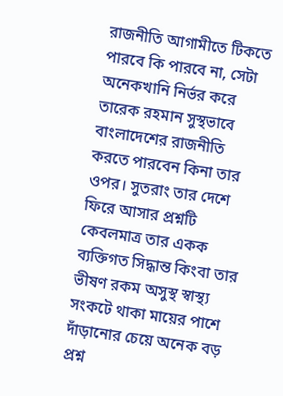রাজনীতি আগামীতে টিকতে পারবে কি পারবে না, সেটা অনেকখানি নির্ভর করে তারেক রহমান সুস্থভাবে বাংলাদেশের রাজনীতি করতে পারবেন কিনা তার ওপর। সুতরাং তার দেশে ফিরে আসার প্রশ্নটি কেবলমাত্র তার একক ব্যক্তিগত সিদ্ধান্ত কিংবা তার ভীষণ রকম অসুস্থ স্বাস্থ্য সংকটে থাকা মায়ের পাশে দাঁড়ানোর চেয়ে অনেক বড় প্রশ্ন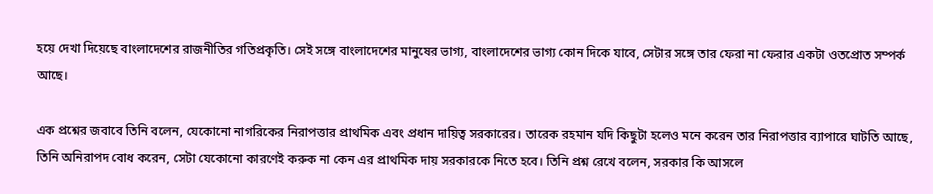হয়ে দেখা দিয়েছে বাংলাদেশের রাজনীতির গতিপ্রকৃতি। সেই সঙ্গে বাংলাদেশের মানুষের ভাগ্য, বাংলাদেশের ভাগ্য কোন দিকে যাবে, সেটার সঙ্গে তার ফেরা না ফেরার একটা ওতপ্রোত সম্পর্ক আছে।

এক প্রশ্নের জবাবে তিনি বলেন, যেকোনো নাগরিকের নিরাপত্তার প্রাথমিক এবং প্রধান দায়িত্ব সরকারের। তারেক রহমান যদি কিছুটা হলেও মনে করেন তার নিরাপত্তার ব্যাপারে ঘাটতি আছে, তিনি অনিরাপদ বোধ করেন, সেটা যেকোনো কারণেই করুক না কেন এর প্রাথমিক দায় সরকারকে নিতে হবে। তিনি প্রশ্ন রেখে বলেন, সরকার কি আসলে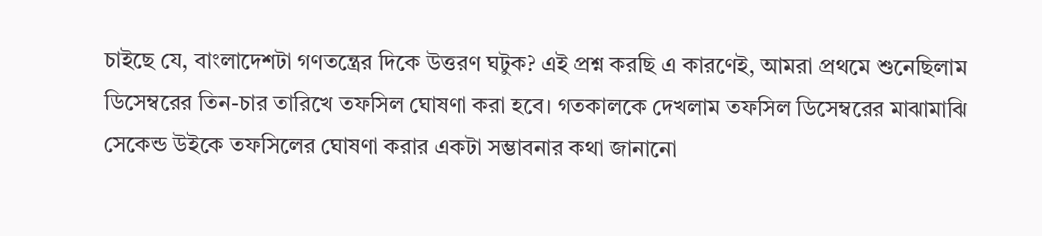চাইছে যে, বাংলাদেশটা গণতন্ত্রের দিকে উত্তরণ ঘটুক? এই প্রশ্ন করছি এ কারণেই, আমরা প্রথমে শুনেছিলাম ডিসেম্বরের তিন-চার তারিখে তফসিল ঘোষণা করা হবে। গতকালকে দেখলাম তফসিল ডিসেম্বরের মাঝামাঝি সেকেন্ড উইকে তফসিলের ঘোষণা করার একটা সম্ভাবনার কথা জানানো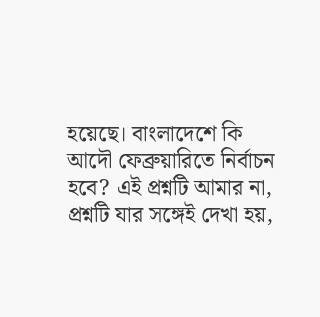হয়েছে। বাংলাদেশে কি আদৌ ফেব্রুয়ারিতে নির্বাচন হবে? এই প্রশ্নটি আমার না, প্রশ্নটি যার সঙ্গেই দেখা হয়,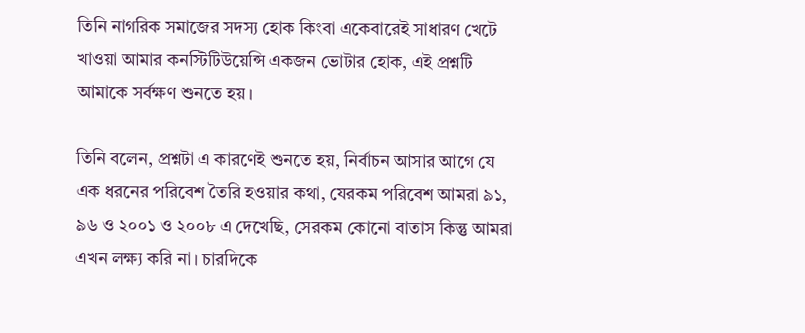তিনি নাগরিক সমাজের সদস্য হোক কিংবা একেবারেই সাধারণ খেটে খাওয়া আমার কনস্টিটিউয়েন্সি একজন ভোটার হোক, এই প্রশ্নটি আমাকে সর্বক্ষণ শুনতে হয়।

তিনি বলেন, প্রশ্নটা এ কারণেই শুনতে হয়, নির্বাচন আসার আগে যে এক ধরনের পরিবেশ তৈরি হওয়ার কথা, যেরকম পরিবেশ আমরা ৯১, ৯৬ ও ২০০১ ও ২০০৮ এ দেখেছি, সেরকম কোনো বাতাস কিন্তু আমরা এখন লক্ষ্য করি না। চারদিকে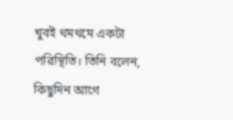খুবই থমথমে একটা পরিস্থিতি। তিনি বলেন, কিছুদিন আগে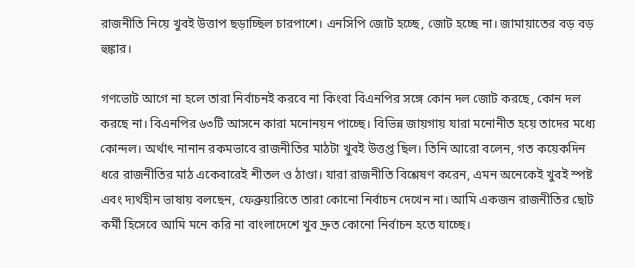রাজনীতি নিয়ে খুবই উত্তাপ ছড়াচ্ছিল চারপাশে। এনসিপি জোট হচ্ছে, জোট হচ্ছে না। জামায়াতের বড় বড় হুঙ্কার।

গণভোট আগে না হলে তারা নির্বাচনই করবে না কিংবা বিএনপির সঙ্গে কোন দল জোট করছে, কোন দল করছে না। বিএনপির ৬৩টি আসনে কারা মনোনয়ন পাচ্ছে। বিভিন্ন জায়গায় যারা মনোনীত হয়ে তাদের মধ্যে কোন্দল। অর্থাৎ নানান রকমভাবে রাজনীতির মাঠটা খুবই উত্তপ্ত ছিল। তিনি আরো বলেন, গত কয়েকদিন ধরে রাজনীতির মাঠ একেবারেই শীতল ও ঠাণ্ডা। যারা রাজনীতি বিশ্লেষণ করেন, এমন অনেকেই খুবই স্পষ্ট এবং দ্যর্থহীন ভাষায় বলছেন, ফেব্রুয়ারিতে তারা কোনো নির্বাচন দেখেন না। আমি একজন রাজনীতির ছোট কর্মী হিসেবে আমি মনে করি না বাংলাদেশে খুব দ্রুত কোনো নির্বাচন হতে যাচ্ছে।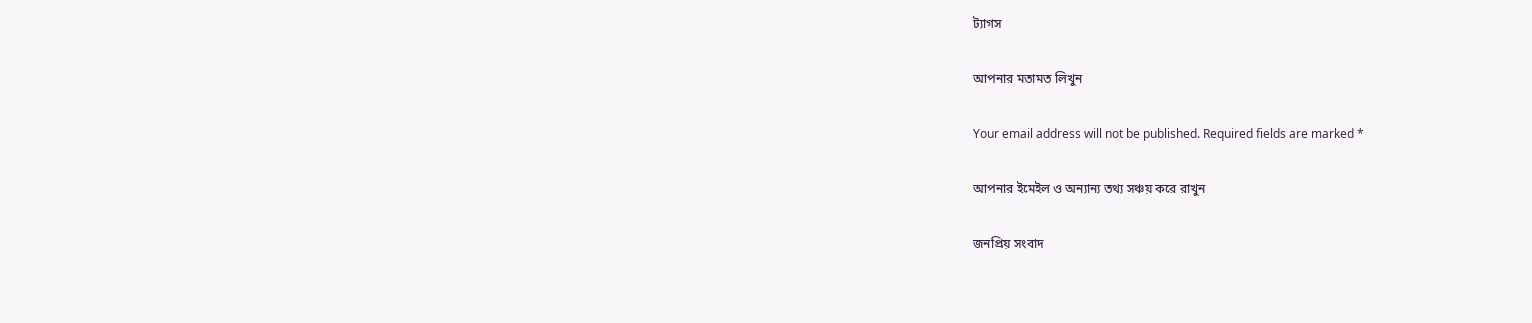ট্যাগস

আপনার মতামত লিখুন

Your email address will not be published. Required fields are marked *

আপনার ইমেইল ও অন্যান্য তথ্য সঞ্চয় করে রাখুন

জনপ্রিয় সংবাদ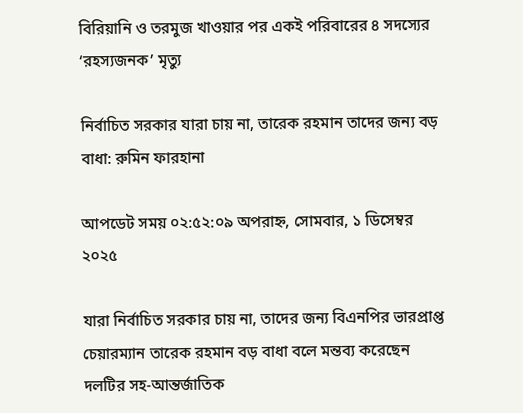বিরিয়ানি ও তরমুজ খাওয়ার পর একই পরিবারের ৪ সদস্যের ‘রহস্যজনক’ মৃত্যু

নির্বাচিত সরকার যারা চায় না, তারেক রহমান তাদের জন্য বড় বাধা: রুমিন ফারহানা

আপডেট সময় ০২:৫২:০৯ অপরাহ্ন, সোমবার, ১ ডিসেম্বর ২০২৫

যারা নির্বাচিত সরকার চায় না, তাদের জন্য বিএনপির ভারপ্রাপ্ত চেয়ারম্যান তারেক রহমান বড় বাধা বলে মন্তব্য করেছেন দলটির সহ-আন্তর্জাতিক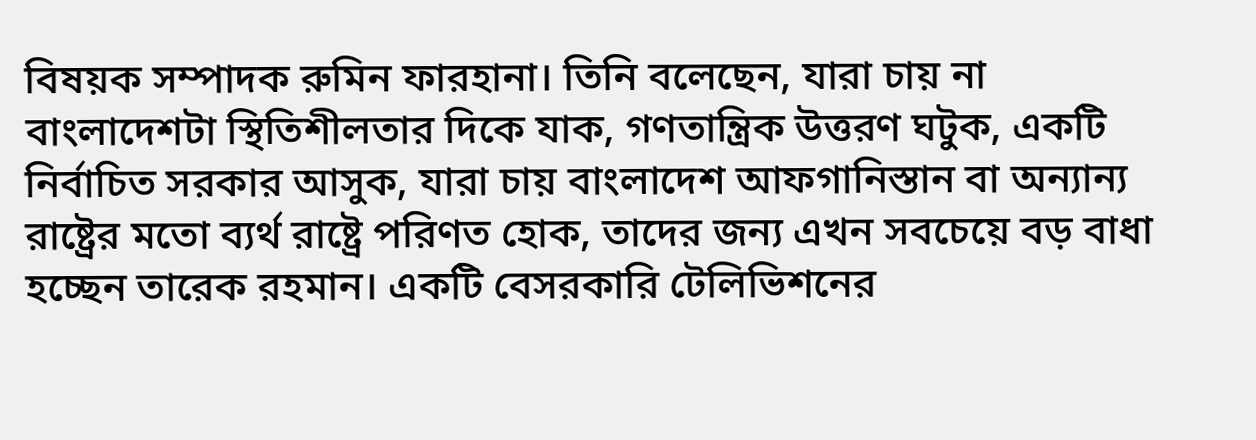বিষয়ক সম্পাদক রুমিন ফারহানা। তিনি বলেছেন, যারা চায় না বাংলাদেশটা স্থিতিশীলতার দিকে যাক, গণতান্ত্রিক উত্তরণ ঘটুক, একটি নির্বাচিত সরকার আসুক, যারা চায় বাংলাদেশ আফগানিস্তান বা অন্যান্য রাষ্ট্রের মতো ব্যর্থ রাষ্ট্রে পরিণত হোক, তাদের জন্য এখন সবচেয়ে বড় বাধা হচ্ছেন তারেক রহমান। একটি বেসরকারি টেলিভিশনের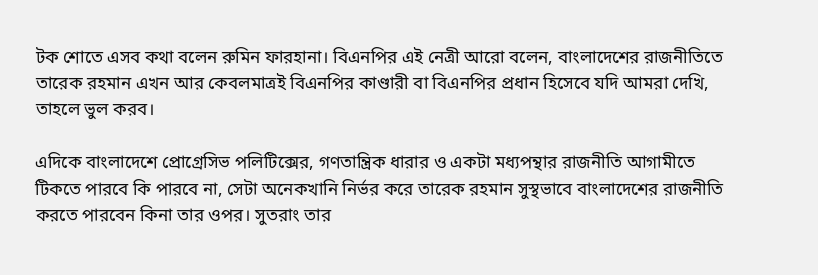টক শোতে এসব কথা বলেন রুমিন ফারহানা। বিএনপির এই নেত্রী আরো বলেন, বাংলাদেশের রাজনীতিতে তারেক রহমান এখন আর কেবলমাত্রই বিএনপির কাণ্ডারী বা বিএনপির প্রধান হিসেবে যদি আমরা দেখি, তাহলে ভুল করব।

এদিকে বাংলাদেশে প্রোগ্রেসিভ পলিটিক্সের, গণতান্ত্রিক ধারার ও একটা মধ্যপন্থার রাজনীতি আগামীতে টিকতে পারবে কি পারবে না, সেটা অনেকখানি নির্ভর করে তারেক রহমান সুস্থভাবে বাংলাদেশের রাজনীতি করতে পারবেন কিনা তার ওপর। সুতরাং তার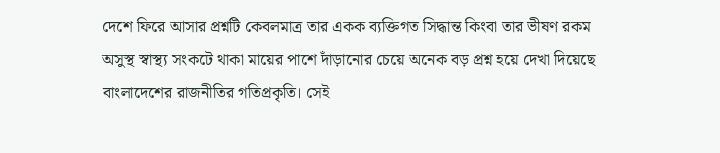দেশে ফিরে আসার প্রশ্নটি কেবলমাত্র তার একক ব্যক্তিগত সিদ্ধান্ত কিংবা তার ভীষণ রকম অসুস্থ স্বাস্থ্য সংকটে থাকা মায়ের পাশে দাঁড়ানোর চেয়ে অনেক বড় প্রশ্ন হয়ে দেখা দিয়েছে বাংলাদেশের রাজনীতির গতিপ্রকৃতি। সেই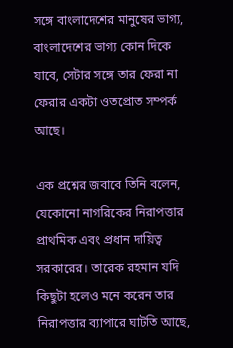সঙ্গে বাংলাদেশের মানুষের ভাগ্য, বাংলাদেশের ভাগ্য কোন দিকে যাবে, সেটার সঙ্গে তার ফেরা না ফেরার একটা ওতপ্রোত সম্পর্ক আছে।

এক প্রশ্নের জবাবে তিনি বলেন, যেকোনো নাগরিকের নিরাপত্তার প্রাথমিক এবং প্রধান দায়িত্ব সরকারের। তারেক রহমান যদি কিছুটা হলেও মনে করেন তার নিরাপত্তার ব্যাপারে ঘাটতি আছে,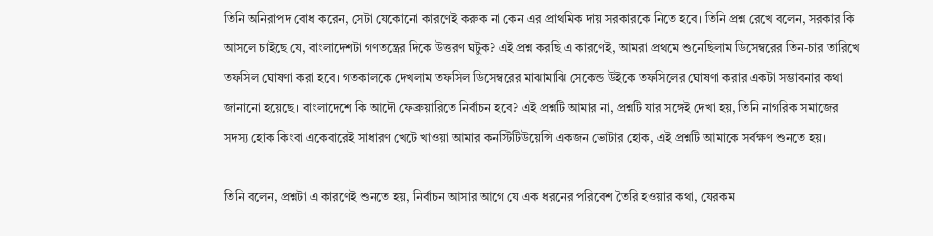তিনি অনিরাপদ বোধ করেন, সেটা যেকোনো কারণেই করুক না কেন এর প্রাথমিক দায় সরকারকে নিতে হবে। তিনি প্রশ্ন রেখে বলেন, সরকার কি আসলে চাইছে যে, বাংলাদেশটা গণতন্ত্রের দিকে উত্তরণ ঘটুক? এই প্রশ্ন করছি এ কারণেই, আমরা প্রথমে শুনেছিলাম ডিসেম্বরের তিন-চার তারিখে তফসিল ঘোষণা করা হবে। গতকালকে দেখলাম তফসিল ডিসেম্বরের মাঝামাঝি সেকেন্ড উইকে তফসিলের ঘোষণা করার একটা সম্ভাবনার কথা জানানো হয়েছে। বাংলাদেশে কি আদৌ ফেব্রুয়ারিতে নির্বাচন হবে? এই প্রশ্নটি আমার না, প্রশ্নটি যার সঙ্গেই দেখা হয়, তিনি নাগরিক সমাজের সদস্য হোক কিংবা একেবারেই সাধারণ খেটে খাওয়া আমার কনস্টিটিউয়েন্সি একজন ভোটার হোক, এই প্রশ্নটি আমাকে সর্বক্ষণ শুনতে হয়।

তিনি বলেন, প্রশ্নটা এ কারণেই শুনতে হয়, নির্বাচন আসার আগে যে এক ধরনের পরিবেশ তৈরি হওয়ার কথা, যেরকম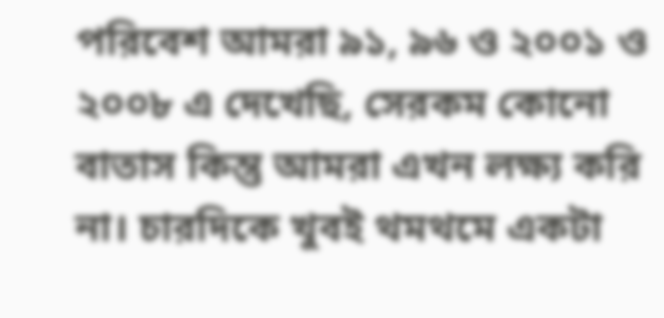পরিবেশ আমরা ৯১, ৯৬ ও ২০০১ ও ২০০৮ এ দেখেছি, সেরকম কোনো বাতাস কিন্তু আমরা এখন লক্ষ্য করি না। চারদিকে খুবই থমথমে একটা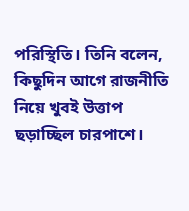পরিস্থিতি। তিনি বলেন, কিছুদিন আগে রাজনীতি নিয়ে খুবই উত্তাপ ছড়াচ্ছিল চারপাশে।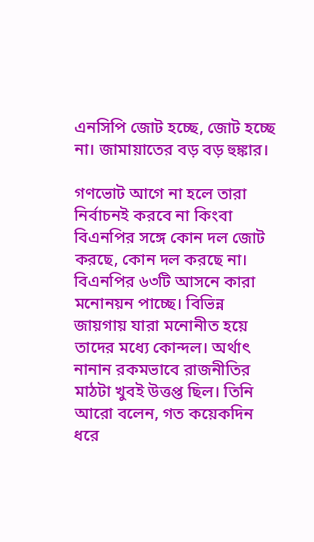এনসিপি জোট হচ্ছে, জোট হচ্ছে না। জামায়াতের বড় বড় হুঙ্কার।

গণভোট আগে না হলে তারা নির্বাচনই করবে না কিংবা বিএনপির সঙ্গে কোন দল জোট করছে, কোন দল করছে না। বিএনপির ৬৩টি আসনে কারা মনোনয়ন পাচ্ছে। বিভিন্ন জায়গায় যারা মনোনীত হয়ে তাদের মধ্যে কোন্দল। অর্থাৎ নানান রকমভাবে রাজনীতির মাঠটা খুবই উত্তপ্ত ছিল। তিনি আরো বলেন, গত কয়েকদিন ধরে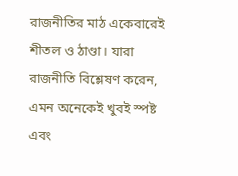রাজনীতির মাঠ একেবারেই শীতল ও ঠাণ্ডা। যারা রাজনীতি বিশ্লেষণ করেন, এমন অনেকেই খুবই স্পষ্ট এবং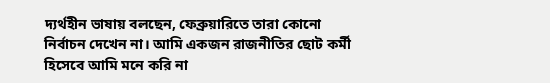দ্যর্থহীন ভাষায় বলছেন, ফেব্রুয়ারিতে তারা কোনো নির্বাচন দেখেন না। আমি একজন রাজনীতির ছোট কর্মী হিসেবে আমি মনে করি না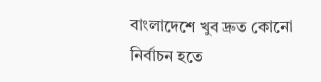বাংলাদেশে খুব দ্রুত কোনো নির্বাচন হতে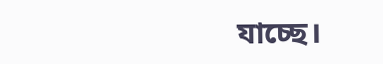যাচ্ছে।